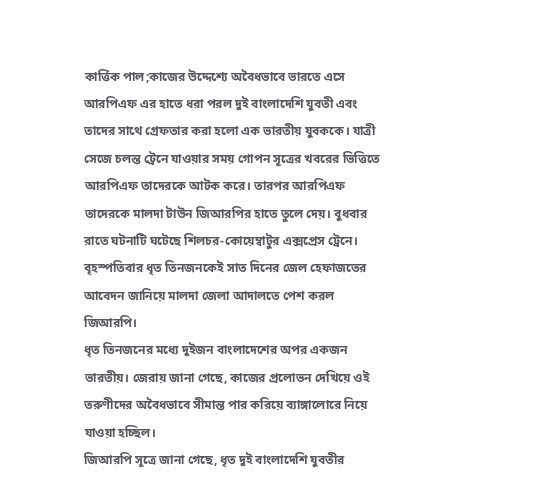কার্ত্তিক পাল;কাজের উদ্দেশ্যে অবৈধভাবে ভারতে এসে আরপিএফ এর হাতে ধরা পরল দুই বাংলাদেশি যুবতী এবং তাদের সাথে গ্রেফতার করা হলো এক ভারতীয় যুবককে। যাত্রী সেজে চলন্ত ট্রেনে যাওয়ার সময় গোপন সূত্রের খবরের ভিত্তিতে আরপিএফ তাদেরকে আটক করে। তারপর আরপিএফ তাদেরকে মালদা টাউন জিআরপির হাতে তুলে দেয়। বুধবার রাতে ঘটনাটি ঘটেছে শিলচর-কোয়েম্বাটুর এক্সপ্রেস ট্রেনে। বৃহস্পতিবার ধৃত তিনজনকেই সাত দিনের জেল হেফাজতের আবেদন জানিয়ে মালদা জেলা আদালতে পেশ করল জিআরপি।
ধৃত তিনজনের মধ্যে দুইজন বাংলাদেশের অপর একজন ভারতীয়। জেরায় জানা গেছে, কাজের প্রলোভন দেখিয়ে ওই তরুণীদের অবৈধভাবে সীমান্ত পার করিয়ে ব্যাঙ্গালোরে নিয়ে যাওয়া হচ্ছিল।
জিআরপি সূত্রে জানা গেছে, ধৃত দুই বাংলাদেশি যুবতীর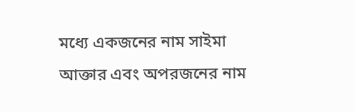মধ্যে একজনের নাম সাইমা আক্তার এবং অপরজনের নাম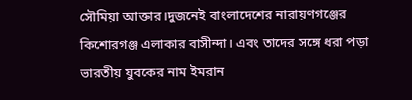সৌমিয়া আক্তার।দুজনেই বাংলাদেশের নারায়ণগঞ্জের কিশোরগঞ্জ এলাকার বাসীন্দা। এবং তাদের সঙ্গে ধরা পড়া ভারতীয় যুবকের নাম ইমরান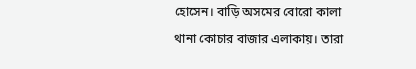হোসেন। বাড়ি অসমের বোরো কালা থানা কোচার বাজার এলাকায়। তারা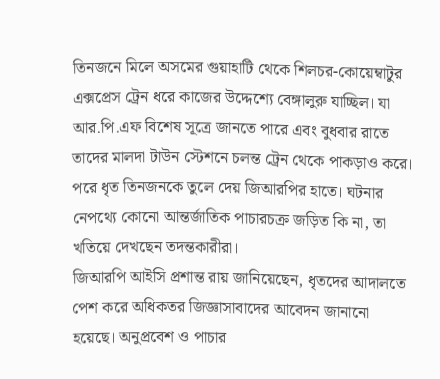তিনজনে মিলে অসমের গুয়াহাটি থেকে শিলচর-কোয়েম্বাটুর এক্সপ্রেস ট্রেন ধরে কাজের উদ্দেশ্যে বেঙ্গালুরু যাচ্ছিল। যা আর.পি.এফ বিশেষ সূত্রে জানতে পারে এবং বুধবার রাতে তাদের মালদা টাউন স্টেশনে চলন্ত ট্রেন থেকে পাকড়াও করে। পরে ধৃত তিনজনকে তুলে দেয় জিআরপির হাতে। ঘটনার নেপথ্যে কোনো আন্তর্জাতিক পাচারচক্র জড়িত কি না, তা খতিয়ে দেখছেন তদন্তকারীরা।
জিআরপি আইসি প্রশান্ত রায় জানিয়েছেন, ধৃতদের আদালতে পেশ করে অধিকতর জিজ্ঞাসাবাদের আবেদন জানানো হয়েছে। অনুপ্রবেশ ও পাচার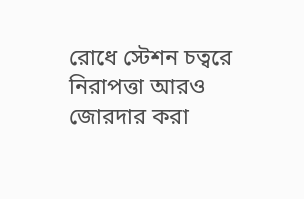রোধে স্টেশন চত্বরে নিরাপত্তা আরও জোরদার করা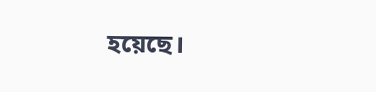হয়েছে।